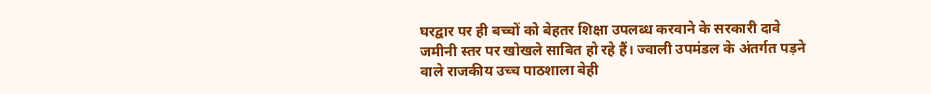घरद्वार पर ही बच्चों को बेहतर शिक्षा उपलब्ध करवाने के सरकारी दावे जमीनी स्तर पर खोखले साबित हो रहे हैं। ज्वाली उपमंडल के अंतर्गत पड़ने वाले राजकीय उच्च पाठशाला बेही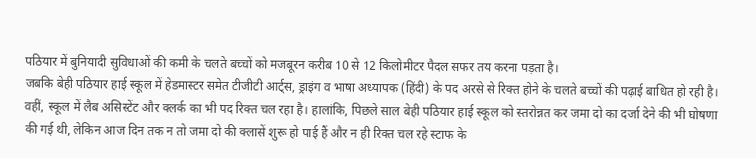पठियार में बुनियादी सुविधाओं की कमी के चलते बच्चों को मजबूरन करीब 10 से 12 किलोमीटर पैदल सफर तय करना पड़ता है।
जबकि बेही पठियार हाई स्कूल में हेडमास्टर समेत टीजीटी आर्ट्स, ड्राइंग व भाषा अध्यापक (हिंदी) के पद अरसे से रिक्त होने के चलते बच्चों की पढ़ाई बाधित हो रही है। वहीं, स्कूल में लैब असिस्टेंट और क्लर्क का भी पद रिक्त चल रहा है। हालांकि, पिछले साल बेही पठियार हाई स्कूल को स्तरोन्नत कर जमा दो का दर्जा देने की भी घोषणा की गई थी, लेकिन आज दिन तक न तो जमा दो की क्लासें शुरू हो पाई हैं और न ही रिक्त चल रहे स्टाफ के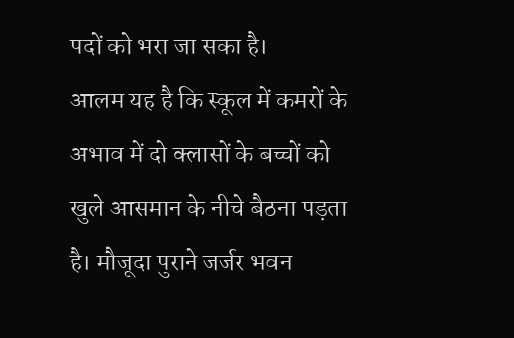पदों को भरा जा सका है।
आलम यह है कि स्कूल में कमरों के अभाव में दो क्लासों के बच्चों को खुले आसमान के नीचे बैठना पड़ता है। मौजूदा पुराने जर्जर भवन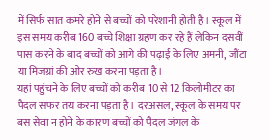में सिर्फ सात कमरे होने से बच्चों को परेशानी होती है। स्कूल में इस समय करीब 160 बच्चे शिक्षा ग्रहण कर रहे हैं लेकिन दसवीं पास करने के बाद बच्चों को आगे की पढ़ाई के लिए अमनी, जौंटा या मिजग्रां की ओर रुख करना पड़ता है।
यहां पहुंचने के लिए बच्चों को करीब 10 से 12 किलोमीटर का पैदल सफर तय करना पड़ता है। दरअसल, स्कूल के समय पर बस सेवा न होने के कारण बच्चों को पैदल जंगल के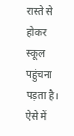रास्ते से होकर स्कूल पहुंचना पड़ता है। ऐसे में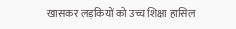खासकर लड़कियों को उच्च शिक्षा हासिल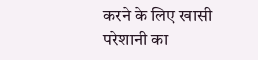करने के लिए खासी परेशानी का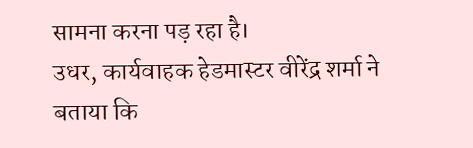सामना करना पड़ रहा है।
उधर, कार्यवाहक हेडमास्टर वीरेंद्र शर्मा ने बताया कि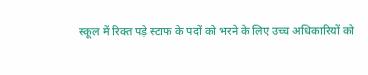स्कूल में रिक्त पड़े स्टाफ के पदों को भरने के लिए उच्च अधिकारियों को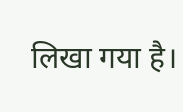लिखा गया है।